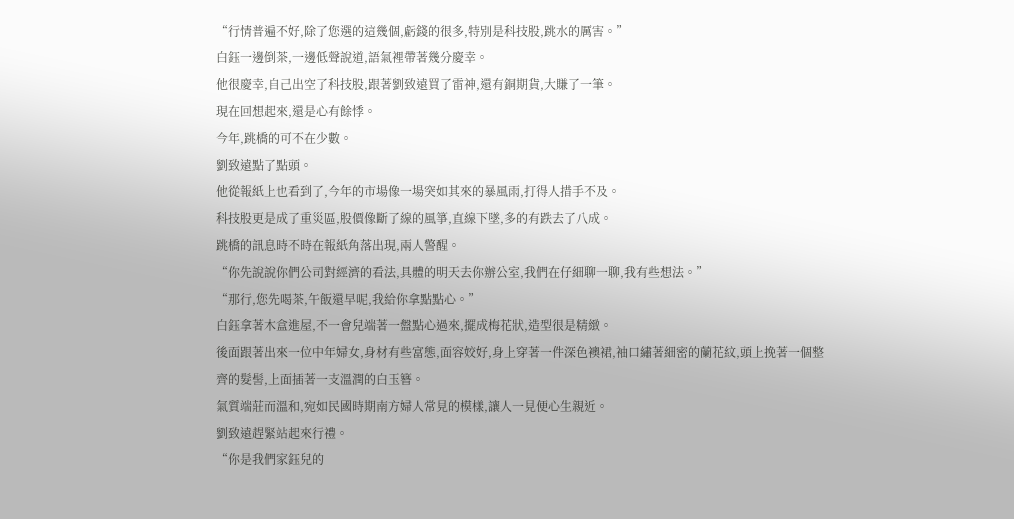“行情普遍不好,除了您選的這幾個,虧錢的很多,特別是科技股,跳水的厲害。”
白鈺一邊倒茶,一邊低聲說道,語氣裡帶著幾分慶幸。
他很慶幸,自己出空了科技股,跟著劉致遠買了雷神,還有銅期貨,大賺了一筆。
現在回想起來,還是心有餘悸。
今年,跳橋的可不在少數。
劉致遠點了點頭。
他從報紙上也看到了,今年的市場像一場突如其來的暴風雨,打得人措手不及。
科技股更是成了重災區,股價像斷了線的風箏,直線下墜,多的有跌去了八成。
跳橋的訊息時不時在報紙角落出現,兩人警醒。
“你先說說你們公司對經濟的看法,具體的明天去你辦公室,我們在仔細聊一聊,我有些想法。”
“那行,您先喝茶,午飯還早呢,我給你拿點點心。”
白鈺拿著木盒進屋,不一會兒端著一盤點心過來,擺成梅花狀,造型很是精緻。
後面跟著出來一位中年婦女,身材有些富態,面容姣好,身上穿著一件深色襖裙,袖口繡著細密的蘭花紋,頭上挽著一個整齊的髮髻,上面插著一支溫潤的白玉簪。
氣質端莊而溫和,宛如民國時期南方婦人常見的模樣,讓人一見便心生親近。
劉致遠趕緊站起來行禮。
“你是我們家鈺兒的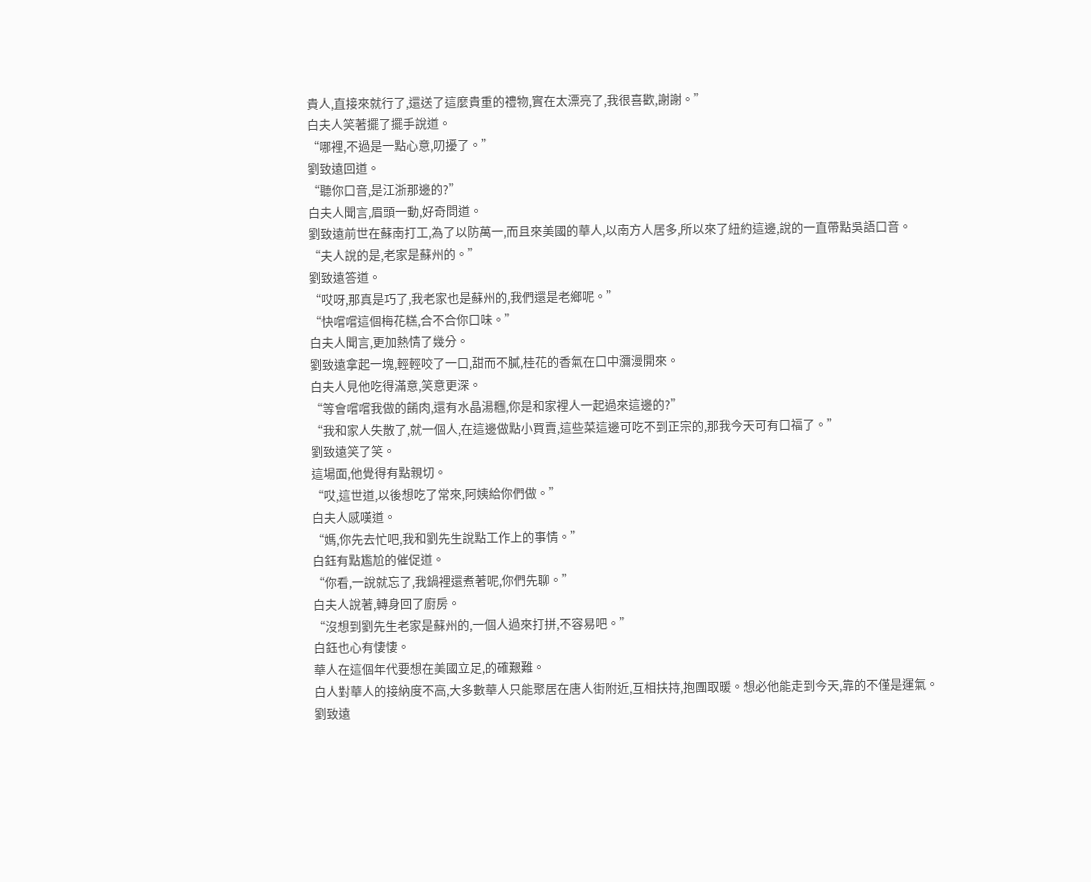貴人,直接來就行了,還送了這麼貴重的禮物,實在太漂亮了,我很喜歡,謝謝。”
白夫人笑著擺了擺手說道。
“哪裡,不過是一點心意,叨擾了。”
劉致遠回道。
“聽你口音,是江浙那邊的?”
白夫人聞言,眉頭一動,好奇問道。
劉致遠前世在蘇南打工,為了以防萬一,而且來美國的華人,以南方人居多,所以來了紐約這邊,說的一直帶點吳語口音。
“夫人說的是,老家是蘇州的。”
劉致遠答道。
“哎呀,那真是巧了,我老家也是蘇州的,我們還是老鄉呢。”
“快嚐嚐這個梅花糕,合不合你口味。”
白夫人聞言,更加熱情了幾分。
劉致遠拿起一塊,輕輕咬了一口,甜而不膩,桂花的香氣在口中瀰漫開來。
白夫人見他吃得滿意,笑意更深。
“等會嚐嚐我做的餚肉,還有水晶湯糰,你是和家裡人一起過來這邊的?”
“我和家人失散了,就一個人,在這邊做點小買賣,這些菜這邊可吃不到正宗的,那我今天可有口福了。”
劉致遠笑了笑。
這場面,他覺得有點親切。
“哎,這世道,以後想吃了常來,阿姨給你們做。”
白夫人感嘆道。
“媽,你先去忙吧,我和劉先生說點工作上的事情。”
白鈺有點尷尬的催促道。
“你看,一說就忘了,我鍋裡還煮著呢,你們先聊。”
白夫人說著,轉身回了廚房。
“沒想到劉先生老家是蘇州的,一個人過來打拼,不容易吧。”
白鈺也心有悽悽。
華人在這個年代要想在美國立足,的確艱難。
白人對華人的接納度不高,大多數華人只能聚居在唐人街附近,互相扶持,抱團取暖。想必他能走到今天,靠的不僅是運氣。
劉致遠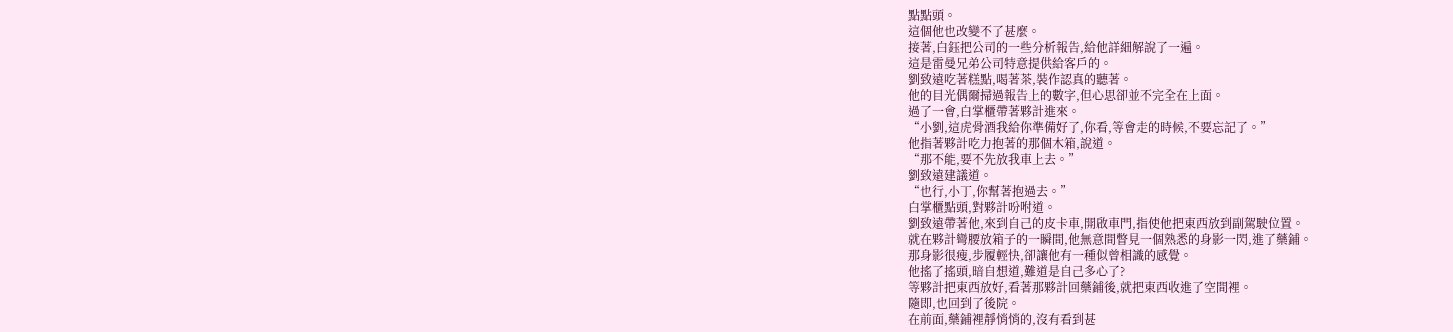點點頭。
這個他也改變不了甚麼。
接著,白鈺把公司的一些分析報告,給他詳細解說了一遍。
這是雷曼兄弟公司特意提供給客戶的。
劉致遠吃著糕點,喝著茶,裝作認真的聽著。
他的目光偶爾掃過報告上的數字,但心思卻並不完全在上面。
過了一會,白掌櫃帶著夥計進來。
“小劉,這虎骨酒我給你準備好了,你看,等會走的時候,不要忘記了。”
他指著夥計吃力抱著的那個木箱,說道。
“那不能,要不先放我車上去。”
劉致遠建議道。
“也行,小丁,你幫著抱過去。”
白掌櫃點頭,對夥計吩咐道。
劉致遠帶著他,來到自己的皮卡車,開啟車門,指使他把東西放到副駕駛位置。
就在夥計彎腰放箱子的一瞬間,他無意間瞥見一個熟悉的身影一閃,進了藥鋪。
那身影很瘦,步履輕快,卻讓他有一種似曾相識的感覺。
他搖了搖頭,暗自想道,難道是自己多心了?
等夥計把東西放好,看著那夥計回藥鋪後,就把東西收進了空間裡。
隨即,也回到了後院。
在前面,藥鋪裡靜悄悄的,沒有看到甚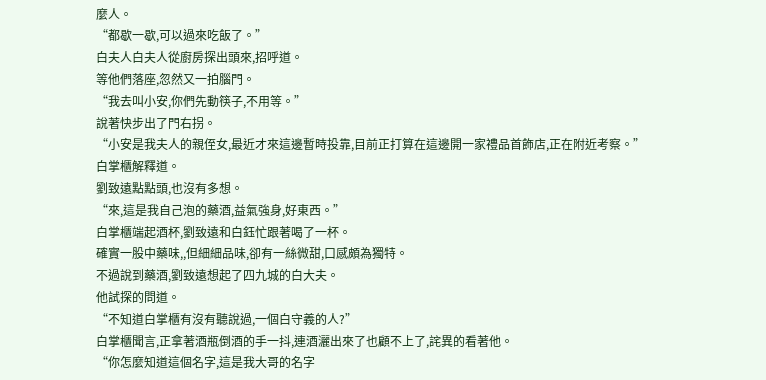麼人。
“都歇一歇,可以過來吃飯了。”
白夫人白夫人從廚房探出頭來,招呼道。
等他們落座,忽然又一拍腦門。
“我去叫小安,你們先動筷子,不用等。”
說著快步出了門右拐。
“小安是我夫人的親侄女,最近才來這邊暫時投靠,目前正打算在這邊開一家禮品首飾店,正在附近考察。”
白掌櫃解釋道。
劉致遠點點頭,也沒有多想。
“來,這是我自己泡的藥酒,益氣強身,好東西。”
白掌櫃端起酒杯,劉致遠和白鈺忙跟著喝了一杯。
確實一股中藥味,,但細細品味,卻有一絲微甜,口感頗為獨特。
不過說到藥酒,劉致遠想起了四九城的白大夫。
他試探的問道。
“不知道白掌櫃有沒有聽說過,一個白守義的人?”
白掌櫃聞言,正拿著酒瓶倒酒的手一抖,連酒灑出來了也顧不上了,詫異的看著他。
“你怎麼知道這個名字,這是我大哥的名字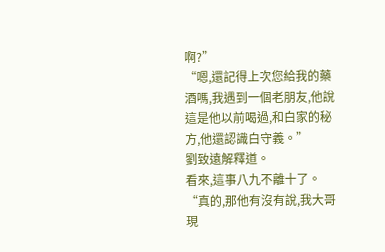啊?”
“嗯,還記得上次您給我的藥酒嗎,我遇到一個老朋友,他說這是他以前喝過,和白家的秘方,他還認識白守義。”
劉致遠解釋道。
看來,這事八九不離十了。
“真的,那他有沒有說,我大哥現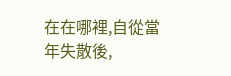在在哪裡,自從當年失散後,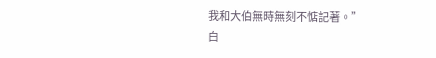我和大伯無時無刻不惦記著。”
白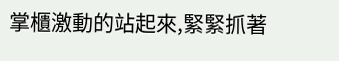掌櫃激動的站起來,緊緊抓著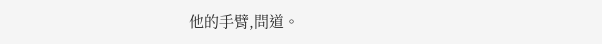他的手臂,問道。